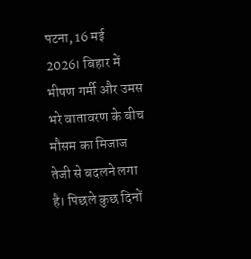पटना, 16 मई 2026। बिहार में भीषण गर्मी और उमस भरे वातावरण के बीच मौसम का मिजाज तेजी से बदलने लगा है। पिछले कुछ दिनों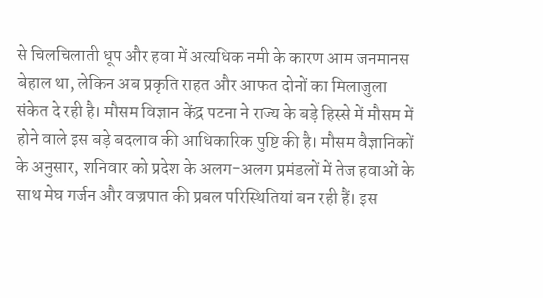से चिलचिलाती धूप और हवा में अत्यधिक नमी के कारण आम जनमानस बेहाल था, लेकिन अब प्रकृति राहत और आफत दोनों का मिलाजुला संकेत दे रही है। मौसम विज्ञान केंद्र पटना ने राज्य के बड़े हिस्से में मौसम में होने वाले इस बड़े बदलाव की आधिकारिक पुष्टि की है। मौसम वैज्ञानिकों के अनुसार, शनिवार को प्रदेश के अलग-अलग प्रमंडलों में तेज हवाओं के साथ मेघ गर्जन और वज्रपात की प्रबल परिस्थितियां बन रही हैं। इस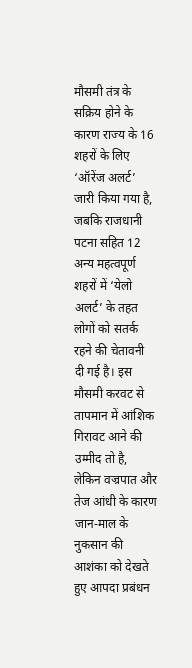मौसमी तंत्र के सक्रिय होने के कारण राज्य के 16 शहरों के लिए ‘ऑरेंज अलर्ट’ जारी किया गया है, जबकि राजधानी पटना सहित 12 अन्य महत्वपूर्ण शहरों में ‘येलो अलर्ट’ के तहत लोगों को सतर्क रहने की चेतावनी दी गई है। इस मौसमी करवट से तापमान में आंशिक गिरावट आने की उम्मीद तो है, लेकिन वज्रपात और तेज आंधी के कारण जान-माल के नुकसान की आशंका को देखते हुए आपदा प्रबंधन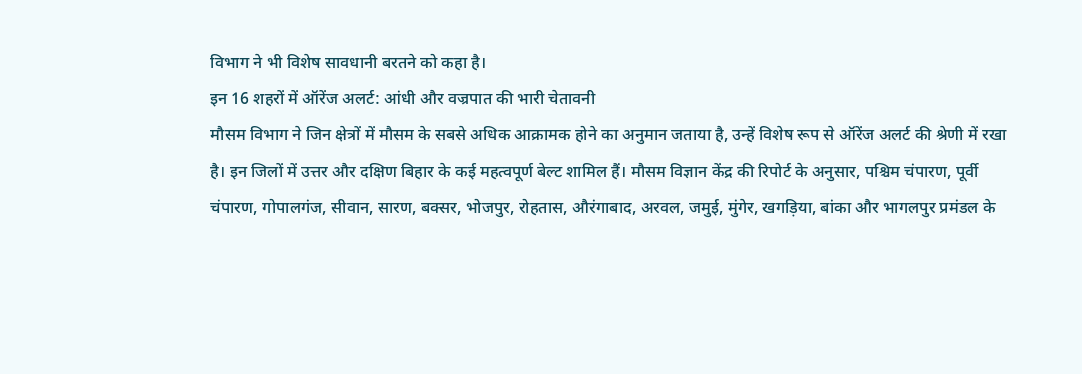विभाग ने भी विशेष सावधानी बरतने को कहा है।
इन 16 शहरों में ऑरेंज अलर्ट: आंधी और वज्रपात की भारी चेतावनी
मौसम विभाग ने जिन क्षेत्रों में मौसम के सबसे अधिक आक्रामक होने का अनुमान जताया है, उन्हें विशेष रूप से ऑरेंज अलर्ट की श्रेणी में रखा है। इन जिलों में उत्तर और दक्षिण बिहार के कई महत्वपूर्ण बेल्ट शामिल हैं। मौसम विज्ञान केंद्र की रिपोर्ट के अनुसार, पश्चिम चंपारण, पूर्वी चंपारण, गोपालगंज, सीवान, सारण, बक्सर, भोजपुर, रोहतास, औरंगाबाद, अरवल, जमुई, मुंगेर, खगड़िया, बांका और भागलपुर प्रमंडल के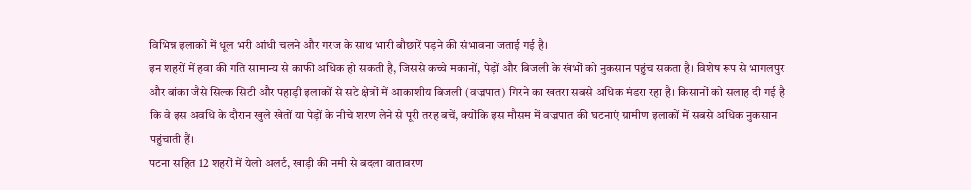विभिन्न इलाकों में धूल भरी आंधी चलने और गरज के साथ भारी बौछारें पड़ने की संभावना जताई गई है।
इन शहरों में हवा की गति सामान्य से काफी अधिक हो सकती है, जिससे कच्चे मकानों, पेड़ों और बिजली के खंभों को नुकसान पहुंच सकता है। विशेष रूप से भागलपुर और बांका जैसे सिल्क सिटी और पहाड़ी इलाकों से सटे क्षेत्रों में आकाशीय बिजली (वज्रपात) गिरने का खतरा सबसे अधिक मंडरा रहा है। किसानों को सलाह दी गई है कि वे इस अवधि के दौरान खुले खेतों या पेड़ों के नीचे शरण लेने से पूरी तरह बचें, क्योंकि इस मौसम में वज्रपात की घटनाएं ग्रामीण इलाकों में सबसे अधिक नुकसान पहुंचाती हैं।
पटना सहित 12 शहरों में येलो अलर्ट, खाड़ी की नमी से बदला वातावरण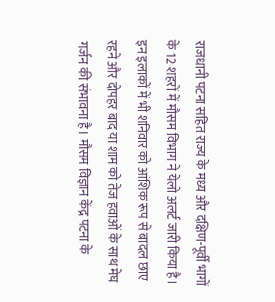राजधानी पटना सहित राज्य के मध्य और दक्षिण-पूर्वी भागों के 12 शहरों में मौसम विभाग ने येलो अलर्ट जारी किया है। इन इलाकों में भी शनिवार को आंशिक रूप से बादल छाए रहने और दोपहर बाद या शाम को तेज हवाओं के साथ मेघ गर्जन की संभावना है। मौसम विज्ञान केंद्र पटना के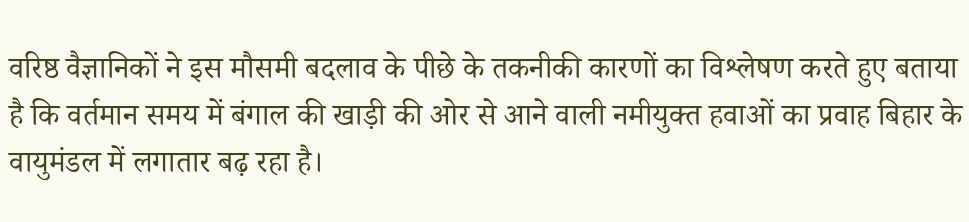वरिष्ठ वैज्ञानिकों ने इस मौसमी बदलाव के पीछे के तकनीकी कारणों का विश्लेषण करते हुए बताया है कि वर्तमान समय में बंगाल की खाड़ी की ओर से आने वाली नमीयुक्त हवाओं का प्रवाह बिहार के वायुमंडल में लगातार बढ़ रहा है।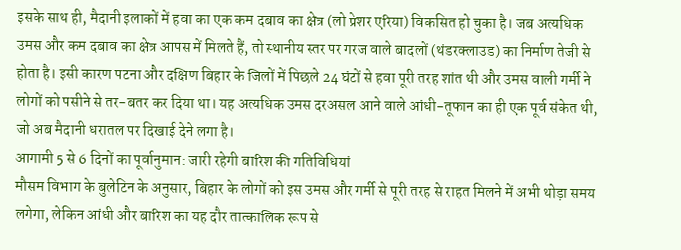इसके साथ ही, मैदानी इलाकों में हवा का एक कम दबाव का क्षेत्र (लो प्रेशर एरिया) विकसित हो चुका है। जब अत्यधिक उमस और कम दबाव का क्षेत्र आपस में मिलते हैं, तो स्थानीय स्तर पर गरज वाले बादलों (थंडरक्लाउड) का निर्माण तेजी से होता है। इसी कारण पटना और दक्षिण बिहार के जिलों में पिछले 24 घंटों से हवा पूरी तरह शांत थी और उमस वाली गर्मी ने लोगों को पसीने से तर-बतर कर दिया था। यह अत्यधिक उमस दरअसल आने वाले आंधी-तूफान का ही एक पूर्व संकेत थी, जो अब मैदानी धरातल पर दिखाई देने लगा है।
आगामी 5 से 6 दिनों का पूर्वानुमान: जारी रहेगी बारिश की गतिविधियां
मौसम विभाग के बुलेटिन के अनुसार, बिहार के लोगों को इस उमस और गर्मी से पूरी तरह से राहत मिलने में अभी थोड़ा समय लगेगा, लेकिन आंधी और बारिश का यह दौर तात्कालिक रूप से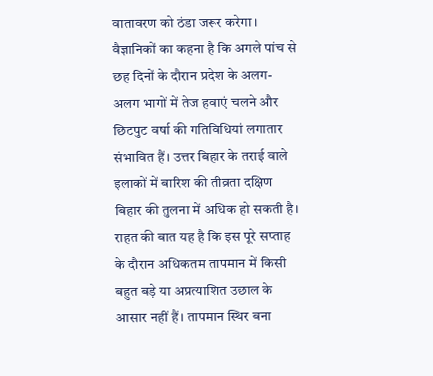वातावरण को ठंडा जरूर करेगा। वैज्ञानिकों का कहना है कि अगले पांच से छह दिनों के दौरान प्रदेश के अलग-अलग भागों में तेज हवाएं चलने और छिटपुट वर्षा की गतिविधियां लगातार संभावित हैं। उत्तर बिहार के तराई वाले इलाकों में बारिश की तीव्रता दक्षिण बिहार की तुलना में अधिक हो सकती है।
राहत की बात यह है कि इस पूरे सप्ताह के दौरान अधिकतम तापमान में किसी बहुत बड़े या अप्रत्याशित उछाल के आसार नहीं हैं। तापमान स्थिर बना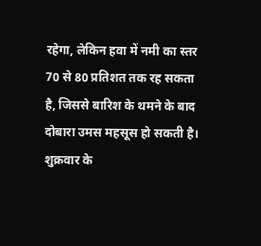रहेगा, लेकिन हवा में नमी का स्तर 70 से 80 प्रतिशत तक रह सकता है, जिससे बारिश के थमने के बाद दोबारा उमस महसूस हो सकती है। शुक्रवार के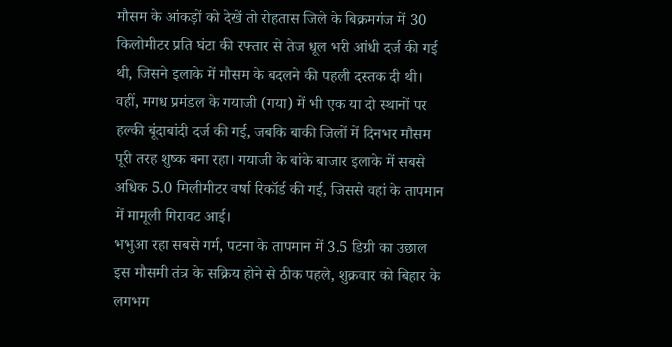मौसम के आंकड़ों को देखें तो रोहतास जिले के बिक्रमगंज में 30 किलोमीटर प्रति घंटा की रफ्तार से तेज धूल भरी आंधी दर्ज की गई थी, जिसने इलाके में मौसम के बदलने की पहली दस्तक दी थी। वहीं, मगध प्रमंडल के गयाजी (गया) में भी एक या दो स्थानों पर हल्की बूंदाबांदी दर्ज की गई, जबकि बाकी जिलों में दिनभर मौसम पूरी तरह शुष्क बना रहा। गयाजी के बांके बाजार इलाके में सबसे अधिक 5.0 मिलीमीटर वर्षा रिकॉर्ड की गई, जिससे वहां के तापमान में मामूली गिरावट आई।
भभुआ रहा सबसे गर्म, पटना के तापमान में 3.5 डिग्री का उछाल
इस मौसमी तंत्र के सक्रिय होने से ठीक पहले, शुक्रवार को बिहार के लगभग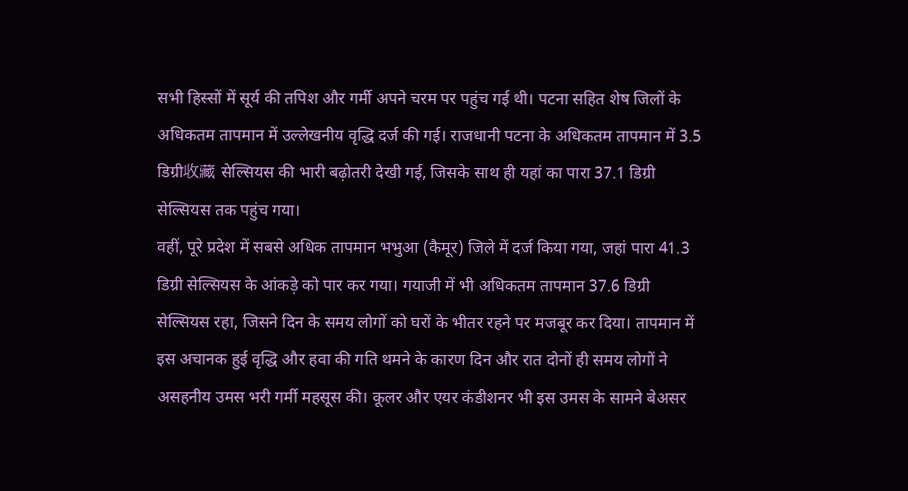सभी हिस्सों में सूर्य की तपिश और गर्मी अपने चरम पर पहुंच गई थी। पटना सहित शेष जिलों के अधिकतम तापमान में उल्लेखनीय वृद्धि दर्ज की गई। राजधानी पटना के अधिकतम तापमान में 3.5 डिग्री收藏 सेल्सियस की भारी बढ़ोतरी देखी गई, जिसके साथ ही यहां का पारा 37.1 डिग्री सेल्सियस तक पहुंच गया।
वहीं, पूरे प्रदेश में सबसे अधिक तापमान भभुआ (कैमूर) जिले में दर्ज किया गया, जहां पारा 41.3 डिग्री सेल्सियस के आंकड़े को पार कर गया। गयाजी में भी अधिकतम तापमान 37.6 डिग्री सेल्सियस रहा, जिसने दिन के समय लोगों को घरों के भीतर रहने पर मजबूर कर दिया। तापमान में इस अचानक हुई वृद्धि और हवा की गति थमने के कारण दिन और रात दोनों ही समय लोगों ने असहनीय उमस भरी गर्मी महसूस की। कूलर और एयर कंडीशनर भी इस उमस के सामने बेअसर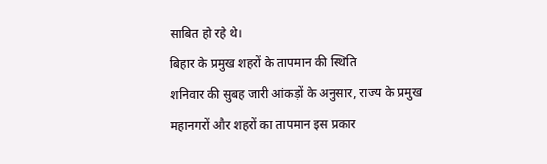साबित हो रहे थे।
बिहार के प्रमुख शहरों के तापमान की स्थिति
शनिवार की सुबह जारी आंकड़ों के अनुसार, राज्य के प्रमुख महानगरों और शहरों का तापमान इस प्रकार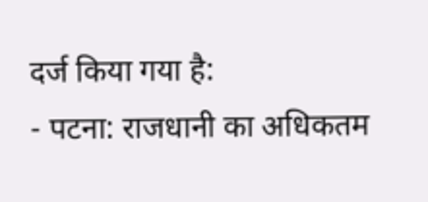दर्ज किया गया है:
- पटना: राजधानी का अधिकतम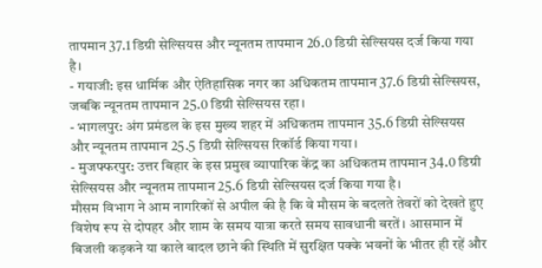तापमान 37.1 डिग्री सेल्सियस और न्यूनतम तापमान 26.0 डिग्री सेल्सियस दर्ज किया गया है।
- गयाजी: इस धार्मिक और ऐतिहासिक नगर का अधिकतम तापमान 37.6 डिग्री सेल्सियस, जबकि न्यूनतम तापमान 25.0 डिग्री सेल्सियस रहा।
- भागलपुर: अंग प्रमंडल के इस मुख्य शहर में अधिकतम तापमान 35.6 डिग्री सेल्सियस और न्यूनतम तापमान 25.5 डिग्री सेल्सियस रिकॉर्ड किया गया।
- मुजफ्फरपुर: उत्तर बिहार के इस प्रमुख व्यापारिक केंद्र का अधिकतम तापमान 34.0 डिग्री सेल्सियस और न्यूनतम तापमान 25.6 डिग्री सेल्सियस दर्ज किया गया है।
मौसम विभाग ने आम नागरिकों से अपील की है कि वे मौसम के बदलते तेवरों को देखते हुए विशेष रूप से दोपहर और शाम के समय यात्रा करते समय सावधानी बरतें। आसमान में बिजली कड़कने या काले बादल छाने की स्थिति में सुरक्षित पक्के भवनों के भीतर ही रहें और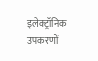इलेक्ट्रॉनिक उपकरणों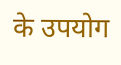के उपयोग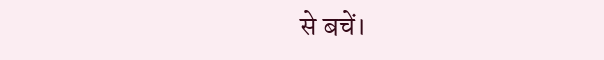से बचें।